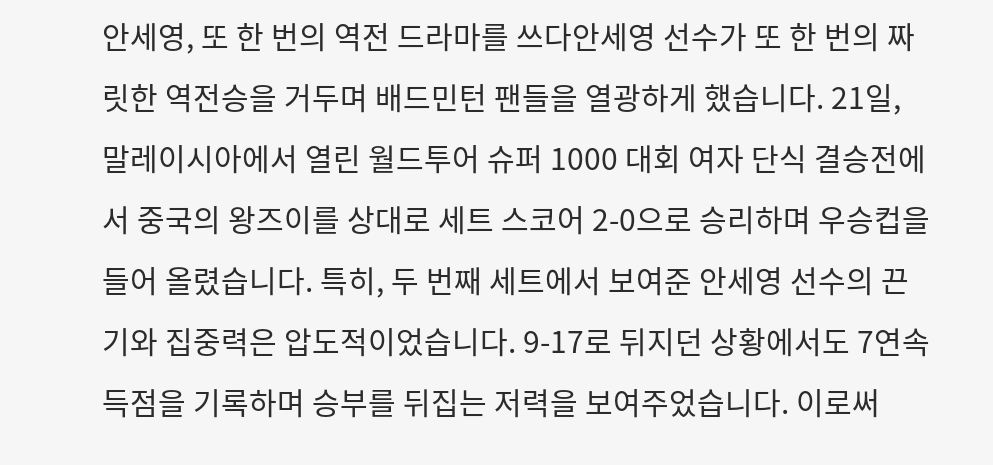안세영, 또 한 번의 역전 드라마를 쓰다안세영 선수가 또 한 번의 짜릿한 역전승을 거두며 배드민턴 팬들을 열광하게 했습니다. 21일, 말레이시아에서 열린 월드투어 슈퍼 1000 대회 여자 단식 결승전에서 중국의 왕즈이를 상대로 세트 스코어 2-0으로 승리하며 우승컵을 들어 올렸습니다. 특히, 두 번째 세트에서 보여준 안세영 선수의 끈기와 집중력은 압도적이었습니다. 9-17로 뒤지던 상황에서도 7연속 득점을 기록하며 승부를 뒤집는 저력을 보여주었습니다. 이로써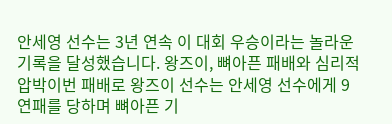안세영 선수는 3년 연속 이 대회 우승이라는 놀라운 기록을 달성했습니다. 왕즈이, 뼈아픈 패배와 심리적 압박이번 패배로 왕즈이 선수는 안세영 선수에게 9연패를 당하며 뼈아픈 기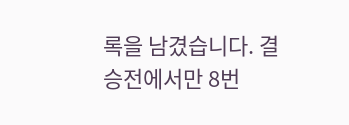록을 남겼습니다. 결승전에서만 8번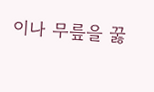이나 무릎을 꿇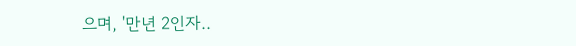으며, '만년 2인자..